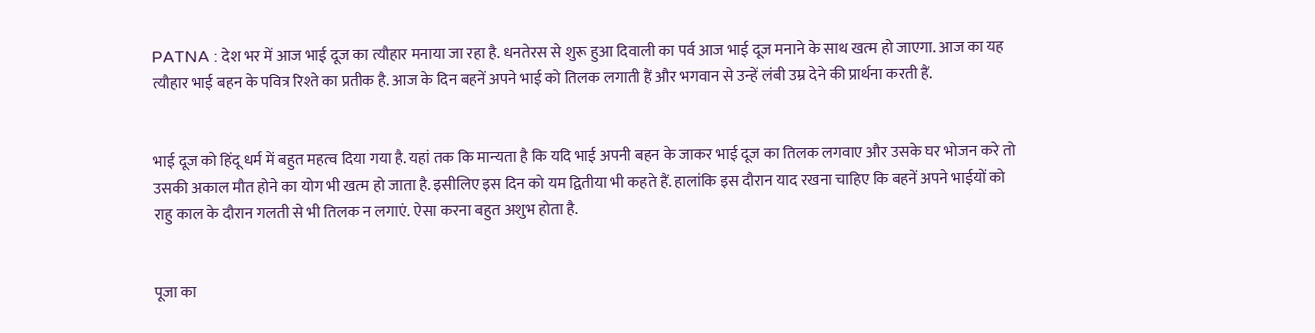PATNA : देश भर में आज भाई दूज का त्यौहार मनाया जा रहा है. धनतेरस से शुरू हुआ दिवाली का पर्व आज भाई दूज मनाने के साथ खत्‍म हो जाएगा. आज का यह त्यौहार भाई बहन के पवित्र रिश्ते का प्रतीक है. आज के दिन बहनें अपने भाई को तिलक लगाती हैं और भगवान से उन्‍हें लंबी उम्र देने की प्रार्थना करती हैं.


भाई दूज को हिंदू धर्म में बहुत महत्‍व दिया गया है. यहां तक कि मान्‍यता है कि यदि भाई अपनी बहन के जाकर भाई दूज का तिलक लगवाए और उसके घर भोजन करे तो उसकी अकाल मौत होने का योग भी खत्‍म हो जाता है. इसीलिए इस दिन को यम द्वितीया भी कहते हैं. हालांकि इस दौरान याद रखना चाहिए कि बहनें अपने भाईयों को राहु काल के दौरान गलती से भी तिलक न लगाएं. ऐसा करना बहुत अशुभ होता है.


पूजा का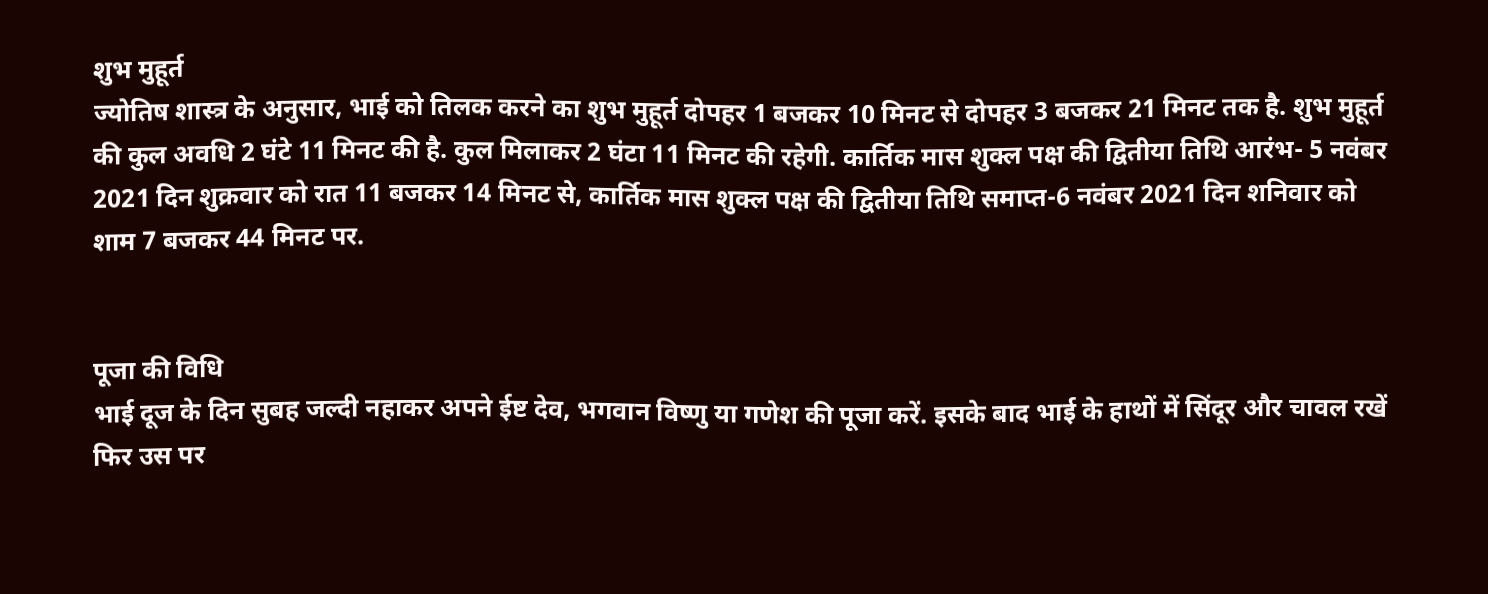शुभ मुहूर्त
ज्योतिष शास्त्र के अनुसार, भाई को तिलक करने का शुभ मुहूर्त दोपहर 1 बजकर 10 मिनट से दोपहर 3 बजकर 21 मिनट तक है. शुभ मुहूर्त की कुल अवधि 2 घंटे 11 मिनट की है. कुल मिलाकर 2 घंटा 11 मिनट की रहेगी. कार्तिक मास शुक्ल पक्ष की द्वितीया तिथि आरंभ- 5 नवंबर 2021 दिन शुक्रवार को रात 11 बजकर 14 मिनट से, कार्तिक मास शुक्ल पक्ष की द्वितीया तिथि समाप्त-6 नवंबर 2021 दिन शनिवार को शाम 7 बजकर 44 मिनट पर.


पूजा की विधि
भाई दूज के दिन सुबह जल्‍दी नहाकर अपने ईष्ट देव, भगवान विष्णु या गणेश की पूजा करें. इसके बाद भाई के हाथों में सिंदूर और चावल रखें फिर उस पर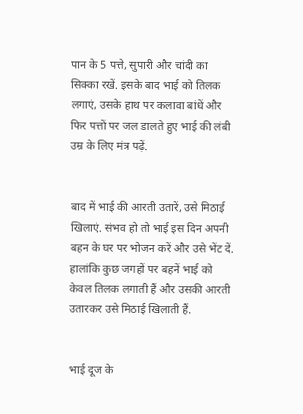पान के 5 पत्ते, सुपारी और चांदी का सिक्का रखें. इसके बाद भाई को तिलक लगाएं, उसके हाथ पर कलावा बांधें और फिर पत्तों पर जल डालते हुए भाई की लंबी उम्र के लिए मंत्र पढ़ें.


बाद में भाई की आरती उतारें, उसे मिठाई खिलाएं. संभव हो तो भाई इस दिन अपनी बहन के घर पर भोजन करें और उसे भेंट दें. हालांकि कुछ जगहों पर बहनें भाई को केवल तिलक लगाती हैं और उसकी आरती उतारकर उसे मिठाई खिलाती हैं.


भाई दूज के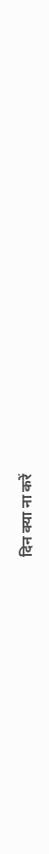दिन क्या ना करें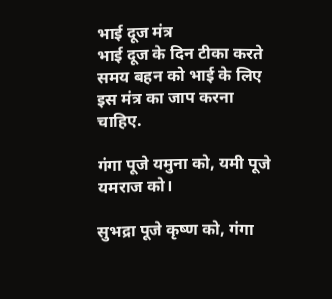भाई दूज मंत्र
भाई दूज के दिन टीका करते समय बहन को भाई के लिए इस मंत्र का जाप करना चाहिए.

गंगा पूजे यमुना को, यमी पूजे यमराज को।

सुभद्रा पूजे कृष्ण को, गंगा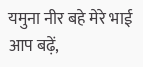यमुना नीर बहे मेरे भाई आप बढ़ें,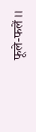फूले-फलें।।